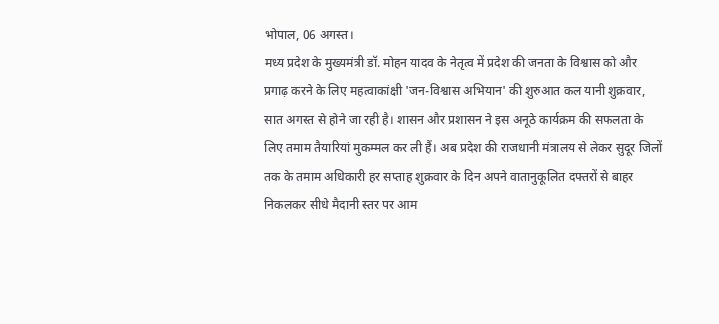भोपाल, 06 अगस्त।
मध्य प्रदेश के मुख्यमंत्री डॉ. मोहन यादव के नेतृत्व में प्रदेश की जनता के विश्वास को और प्रगाढ़ करने के लिए महत्वाकांक्षी 'जन-विश्वास अभियान' की शुरुआत कल यानी शुक्रवार, सात अगस्त से होने जा रही है। शासन और प्रशासन ने इस अनूठे कार्यक्रम की सफलता के लिए तमाम तैयारियां मुकम्मल कर ली हैं। अब प्रदेश की राजधानी मंत्रालय से लेकर सुदूर जिलों तक के तमाम अधिकारी हर सप्ताह शुक्रवार के दिन अपने वातानुकूलित दफ्तरों से बाहर निकलकर सीधे मैदानी स्तर पर आम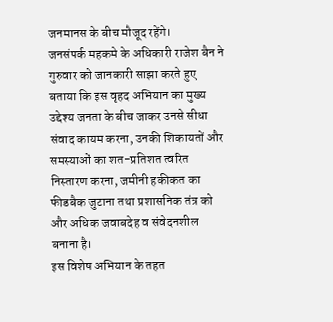जनमानस के बीच मौजूद रहेंगे।
जनसंपर्क महकमे के अधिकारी राजेश बैन ने गुरुवार को जानकारी साझा करते हुए बताया कि इस वृहद अभियान का मुख्य उद्देश्य जनता के बीच जाकर उनसे सीधा संवाद कायम करना, उनकी शिकायतों और समस्याओं का शत-प्रतिशत त्वरित निस्तारण करना, जमीनी हकीकत का फीडबैक जुटाना तथा प्रशासनिक तंत्र को और अधिक जवाबदेह व संवेदनशील बनाना है।
इस विशेष अभियान के तहत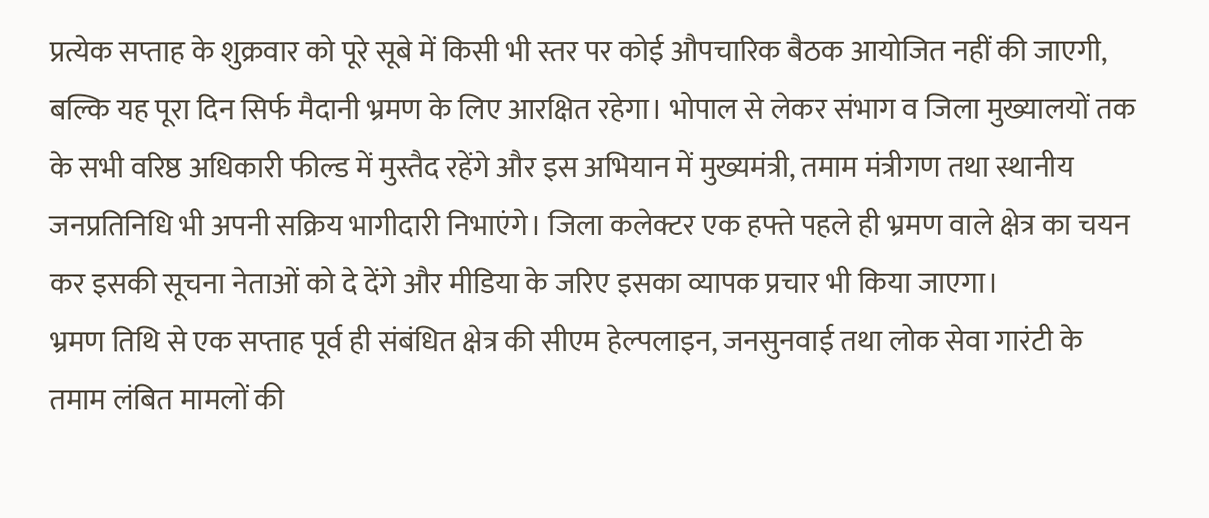प्रत्येक सप्ताह के शुक्रवार को पूरे सूबे में किसी भी स्तर पर कोई औपचारिक बैठक आयोजित नहीं की जाएगी, बल्कि यह पूरा दिन सिर्फ मैदानी भ्रमण के लिए आरक्षित रहेगा। भोपाल से लेकर संभाग व जिला मुख्यालयों तक के सभी वरिष्ठ अधिकारी फील्ड में मुस्तैद रहेंगे और इस अभियान में मुख्यमंत्री, तमाम मंत्रीगण तथा स्थानीय जनप्रतिनिधि भी अपनी सक्रिय भागीदारी निभाएंगे। जिला कलेक्टर एक हफ्ते पहले ही भ्रमण वाले क्षेत्र का चयन कर इसकी सूचना नेताओं को दे देंगे और मीडिया के जरिए इसका व्यापक प्रचार भी किया जाएगा।
भ्रमण तिथि से एक सप्ताह पूर्व ही संबंधित क्षेत्र की सीएम हेल्पलाइन, जनसुनवाई तथा लोक सेवा गारंटी के तमाम लंबित मामलों की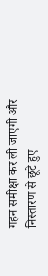गहन समीक्षा कर ली जाएगी और निस्तारण से छूटे हुए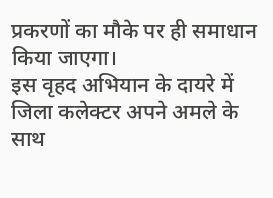प्रकरणों का मौके पर ही समाधान किया जाएगा।
इस वृहद अभियान के दायरे में जिला कलेक्टर अपने अमले के साथ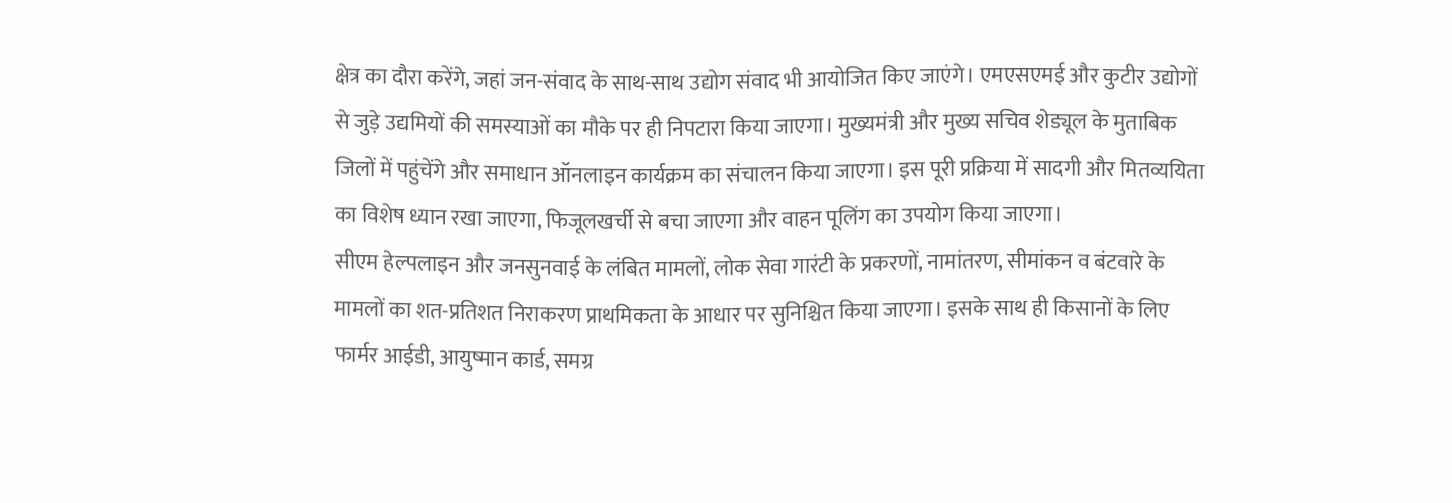क्षेत्र का दौरा करेंगे, जहां जन-संवाद के साथ-साथ उद्योग संवाद भी आयोजित किए जाएंगे। एमएसएमई और कुटीर उद्योगों से जुड़े उद्यमियों की समस्याओं का मौके पर ही निपटारा किया जाएगा। मुख्यमंत्री और मुख्य सचिव शेड्यूल के मुताबिक जिलों में पहुंचेंगे और समाधान ऑनलाइन कार्यक्रम का संचालन किया जाएगा। इस पूरी प्रक्रिया में सादगी और मितव्ययिता का विशेष ध्यान रखा जाएगा, फिजूलखर्ची से बचा जाएगा और वाहन पूलिंग का उपयोग किया जाएगा।
सीएम हेल्पलाइन और जनसुनवाई के लंबित मामलों, लोक सेवा गारंटी के प्रकरणों, नामांतरण, सीमांकन व बंटवारे के मामलों का शत-प्रतिशत निराकरण प्राथमिकता के आधार पर सुनिश्चित किया जाएगा। इसके साथ ही किसानों के लिए फार्मर आईडी, आयुष्मान कार्ड, समग्र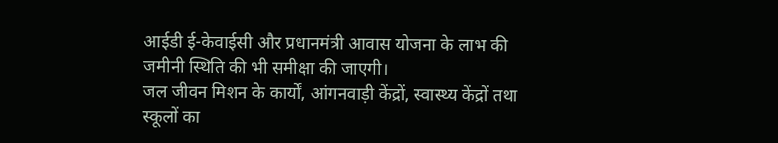आईडी ई-केवाईसी और प्रधानमंत्री आवास योजना के लाभ की जमीनी स्थिति की भी समीक्षा की जाएगी।
जल जीवन मिशन के कार्यों, आंगनवाड़ी केंद्रों, स्वास्थ्य केंद्रों तथा स्कूलों का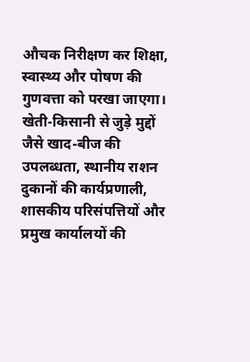औचक निरीक्षण कर शिक्षा, स्वास्थ्य और पोषण की गुणवत्ता को परखा जाएगा। खेती-किसानी से जुड़े मुद्दों जैसे खाद-बीज की उपलब्धता, स्थानीय राशन दुकानों की कार्यप्रणाली, शासकीय परिसंपत्तियों और प्रमुख कार्यालयों की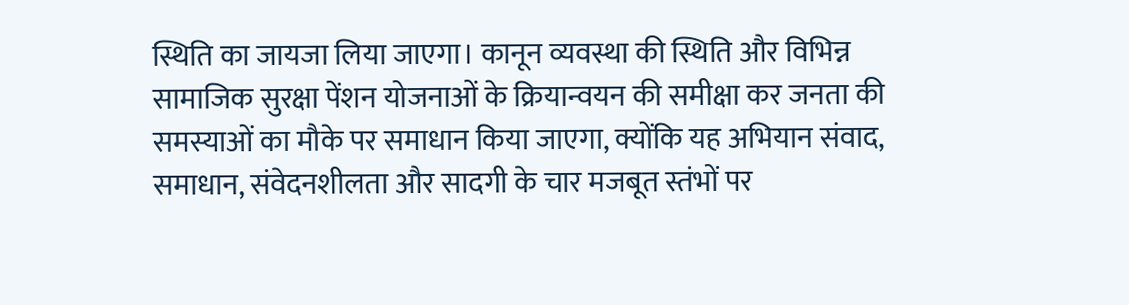स्थिति का जायजा लिया जाएगा। कानून व्यवस्था की स्थिति और विभिन्न सामाजिक सुरक्षा पेंशन योजनाओं के क्रियान्वयन की समीक्षा कर जनता की समस्याओं का मौके पर समाधान किया जाएगा, क्योंकि यह अभियान संवाद, समाधान, संवेदनशीलता और सादगी के चार मजबूत स्तंभों पर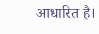आधारित है।